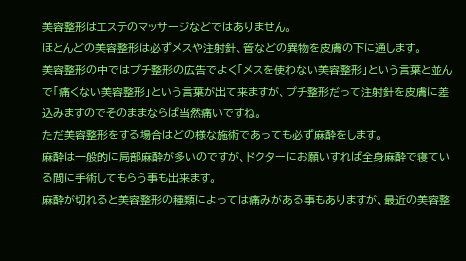美容整形はエステのマッサージなどではありません。
ほとんどの美容整形は必ずメスや注射針、管などの異物を皮膚の下に通します。
美容整形の中ではプチ整形の広告でよく「メスを使わない美容整形」という言葉と並んで「痛くない美容整形」という言葉が出て来ますが、プチ整形だって注射針を皮膚に差込みますのでそのままならば当然痛いですね。
ただ美容整形をする場合はどの様な施術であっても必ず麻酔をします。
麻酔は一般的に局部麻酔が多いのですが、ドクターにお願いすれば全身麻酔で寝ている間に手術してもらう事も出来ます。
麻酔が切れると美容整形の種類によっては痛みがある事もありますが、最近の美容整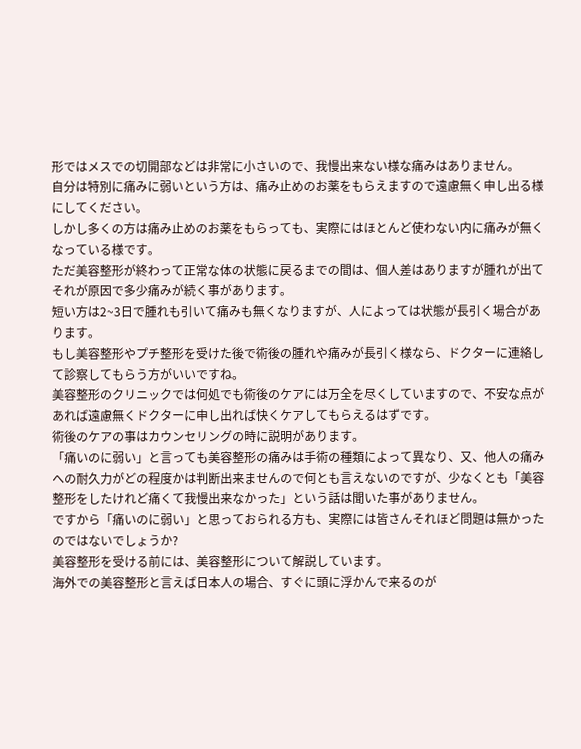形ではメスでの切開部などは非常に小さいので、我慢出来ない様な痛みはありません。
自分は特別に痛みに弱いという方は、痛み止めのお薬をもらえますので遠慮無く申し出る様にしてください。
しかし多くの方は痛み止めのお薬をもらっても、実際にはほとんど使わない内に痛みが無くなっている様です。
ただ美容整形が終わって正常な体の状態に戻るまでの間は、個人差はありますが腫れが出てそれが原因で多少痛みが続く事があります。
短い方は2~3日で腫れも引いて痛みも無くなりますが、人によっては状態が長引く場合があります。
もし美容整形やプチ整形を受けた後で術後の腫れや痛みが長引く様なら、ドクターに連絡して診察してもらう方がいいですね。
美容整形のクリニックでは何処でも術後のケアには万全を尽くしていますので、不安な点があれば遠慮無くドクターに申し出れば快くケアしてもらえるはずです。
術後のケアの事はカウンセリングの時に説明があります。
「痛いのに弱い」と言っても美容整形の痛みは手術の種類によって異なり、又、他人の痛みへの耐久力がどの程度かは判断出来ませんので何とも言えないのですが、少なくとも「美容整形をしたけれど痛くて我慢出来なかった」という話は聞いた事がありません。
ですから「痛いのに弱い」と思っておられる方も、実際には皆さんそれほど問題は無かったのではないでしょうか?
美容整形を受ける前には、美容整形について解説しています。
海外での美容整形と言えば日本人の場合、すぐに頭に浮かんで来るのが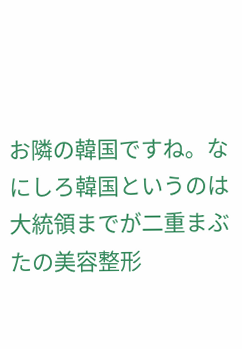お隣の韓国ですね。なにしろ韓国というのは大統領までが二重まぶたの美容整形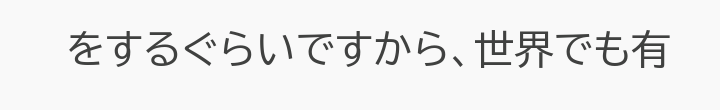をするぐらいですから、世界でも有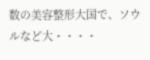数の美容整形大国で、ソウルなど大・・・・